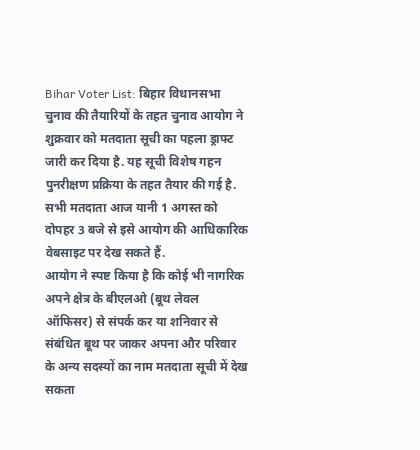Bihar Voter List: बिहार विधानसभा चुनाव की तैयारियों के तहत चुनाव आयोग ने शुक्रवार को मतदाता सूची का पहला ड्राफ्ट जारी कर दिया है. यह सूची विशेष गहन पुनरीक्षण प्रक्रिया के तहत तैयार की गई है. सभी मतदाता आज यानी 1 अगस्त को दोपहर 3 बजे से इसे आयोग की आधिकारिक वेबसाइट पर देख सकते हैं.
आयोग ने स्पष्ट किया है कि कोई भी नागरिक अपने क्षेत्र के बीएलओ (बूथ लेवल ऑफिसर) से संपर्क कर या शनिवार से संबंधित बूथ पर जाकर अपना और परिवार के अन्य सदस्यों का नाम मतदाता सूची में देख सकता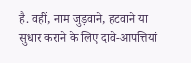है. वहीं, नाम जुड़वाने, हटवाने या सुधार कराने के लिए दावे-आपत्तियां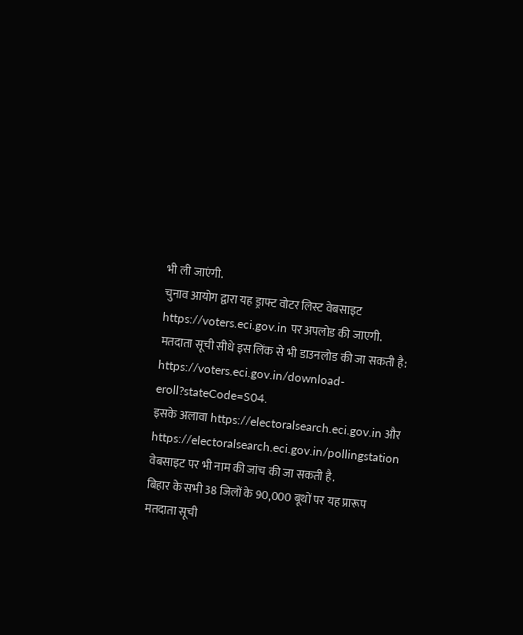भी ली जाएंगी.
चुनाव आयोग द्वारा यह ड्राफ्ट वोटर लिस्ट वेबसाइट https://voters.eci.gov.in पर अपलोड की जाएगी. मतदाता सूची सीधे इस लिंक से भी डाउनलोड की जा सकती है: https://voters.eci.gov.in/download-eroll?stateCode=S04.
इसके अलावा https://electoralsearch.eci.gov.in और https://electoralsearch.eci.gov.in/pollingstation वेबसाइट पर भी नाम की जांच की जा सकती है.
बिहार के सभी 38 जिलों के 90,000 बूथों पर यह प्रारूप मतदाता सूची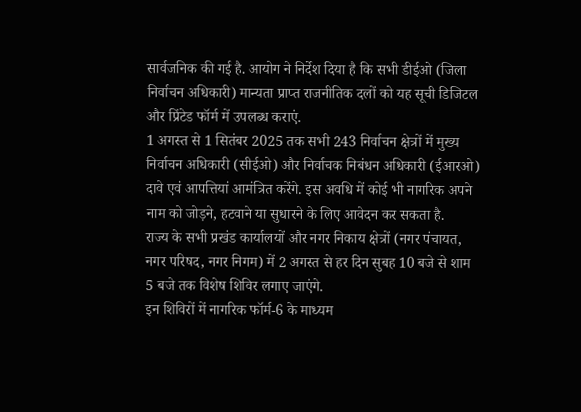सार्वजनिक की गई है. आयोग ने निर्देश दिया है कि सभी डीईओ (जिला निर्वाचन अधिकारी) मान्यता प्राप्त राजनीतिक दलों को यह सूची डिजिटल और प्रिंटेड फॉर्म में उपलब्ध कराएं.
1 अगस्त से 1 सितंबर 2025 तक सभी 243 निर्वाचन क्षेत्रों में मुख्य निर्वाचन अधिकारी (सीईओ) और निर्वाचक निबंधन अधिकारी (ईआरओ) दावे एवं आपत्तियां आमंत्रित करेंगे. इस अवधि में कोई भी नागरिक अपने नाम को जोड़ने, हटवाने या सुधारने के लिए आवेदन कर सकता है.
राज्य के सभी प्रखंड कार्यालयों और नगर निकाय क्षेत्रों (नगर पंचायत, नगर परिषद, नगर निगम) में 2 अगस्त से हर दिन सुबह 10 बजे से शाम 5 बजे तक विशेष शिविर लगाए जाएंगे.
इन शिविरों में नागरिक फॉर्म-6 के माध्यम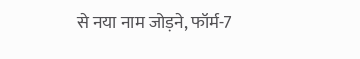से नया नाम जोड़ने, फॉर्म-7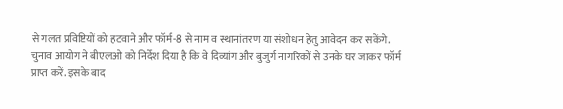से गलत प्रविष्टियों को हटवाने और फॉर्म-8 से नाम व स्थानांतरण या संशोधन हेतु आवेदन कर सकेंगे.
चुनाव आयोग ने बीएलओ को निर्देश दिया है कि वे दिव्यांग और बुजुर्ग नागरिकों से उनके घर जाकर फॉर्म प्राप्त करें. इसके बाद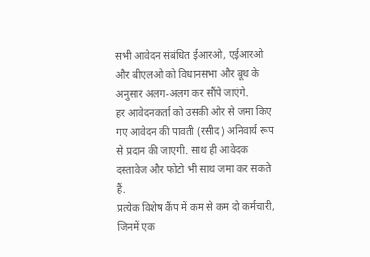सभी आवेदन संबंधित ईआरओ, एईआरओ और बीएलओ को विधानसभा और बूथ के अनुसार अलग-अलग कर सौंपे जाएंगे.
हर आवेदनकर्ता को उसकी ओर से जमा किए गए आवेदन की पावती (रसीद) अनिवार्य रूप से प्रदान की जाएगी. साथ ही आवेदक दस्तावेज और फोटो भी साथ जमा कर सकते हैं.
प्रत्येक विशेष कैंप में कम से कम दो कर्मचारी, जिनमें एक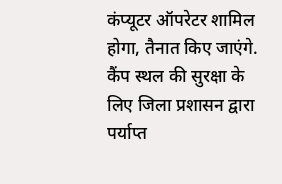कंप्यूटर ऑपरेटर शामिल होगा, तैनात किए जाएंगे. कैंप स्थल की सुरक्षा के लिए जिला प्रशासन द्वारा पर्याप्त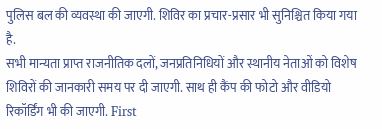पुलिस बल की व्यवस्था की जाएगी. शिविर का प्रचार-प्रसार भी सुनिश्चित किया गया है.
सभी मान्यता प्राप्त राजनीतिक दलों, जनप्रतिनिधियों और स्थानीय नेताओं को विशेष शिविरों की जानकारी समय पर दी जाएगी. साथ ही कैंप की फोटो और वीडियो रिकॉर्डिंग भी की जाएगी. First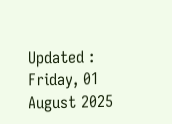Updated : Friday, 01 August 2025